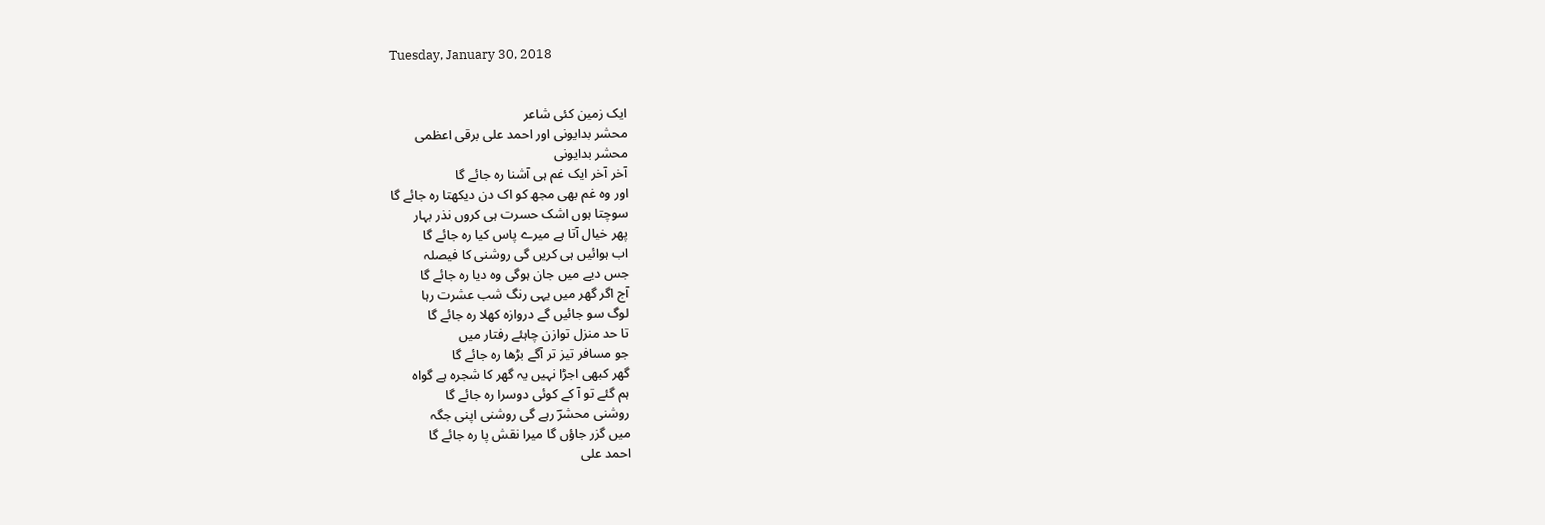Tuesday, January 30, 2018


ایک زمین کئی شاعر
محشر بدایونی اور احمد علی برقی اعظمی
محشر بدایونی
آخر آخر ایک غم ہی آشنا رہ جائے گا
اور وہ غم بھی مجھ کو اک دن دیکھتا رہ جائے گا
سوچتا ہوں اشک حسرت ہی کروں نذر بہار
پھر خیال آتا ہے میرے پاس کیا رہ جائے گا
اب ہوائیں ہی کریں گی روشنی کا فیصلہ
جس دیے میں جان ہوگی وہ دیا رہ جائے گا
آج اگر گھر میں یہی رنگ شب عشرت رہا
لوگ سو جائیں گے دروازہ کھلا رہ جائے گا
تا حد منزل توازن چاہئے رفتار میں
جو مسافر تیز تر آگے بڑھا رہ جائے گا
گھر کبھی اجڑا نہیں یہ گھر کا شجرہ ہے گواہ
ہم گئے تو آ کے کوئی دوسرا رہ جائے گا
روشنی محشرؔ رہے گی روشنی اپنی جگہ
میں گزر جاؤں گا میرا نقش پا رہ جائے گا
احمد علی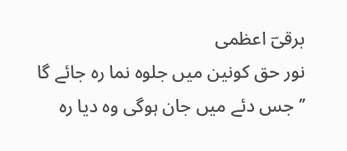برقیؔ اعظمی
نور حق کونین میں جلوہ نما رہ جائے گا
’’ جس دئے میں جان ہوگی وہ دیا رہ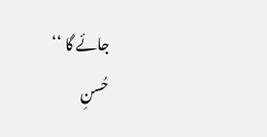جائے گا ‘‘
حُسنِ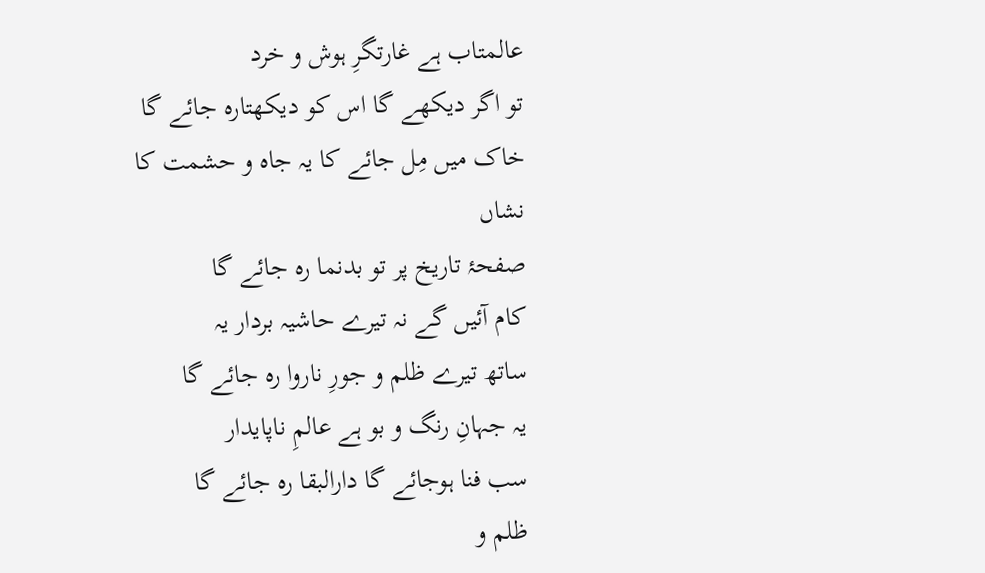عالمتاب ہے غارتگرِ ہوش و خرد
تو اگر دیکھے گا اس کو دیکھتارہ جائے گا
خاک میں مِل جائے کا یہ جاہ و حشمت کا نشاں
صفحۂ تاریخ پر تو بدنما رہ جائے گا
کام آئیں گے نہ تیرے حاشیہ بردار یہ
ساتھ تیرے ظلم و جورِ ناروا رہ جائے گا
یہ جہانِ رنگ و بو ہے عالمِ ناپایدار
سب فنا ہوجائے گا دارالبقا رہ جائے گا
ظلم و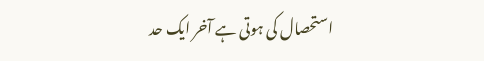استحصال کی ہوتی ہے آخر ایک حد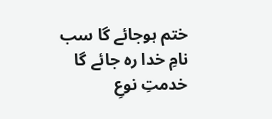ختم ہوجائے گا سب نامِ خدا رہ جائے گا
خدمتِ نوعِ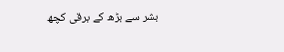بشر سے بڑھ کے برقی کچھ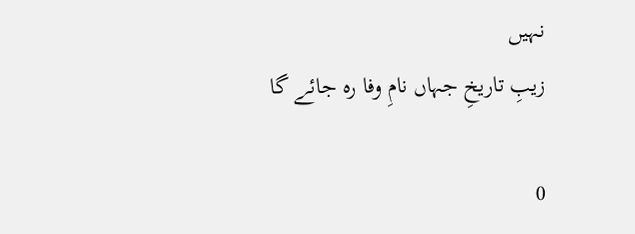نہیں
زیبِ تاریخِ جہاں نامِ وفا رہ جائے گا

0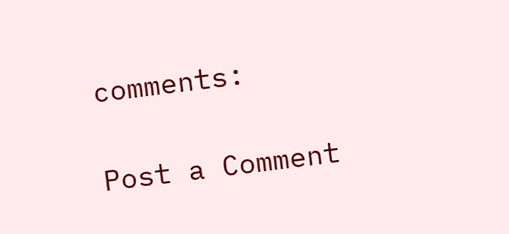comments:

Post a Comment